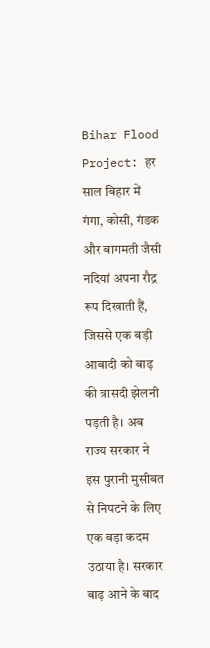Bihar Flood Project: हर साल बिहार में गंगा, कोसी, गंडक और बागमती जैसी नदियां अपना रौद्र रूप दिखाती हैं, जिससे एक बड़ी आबादी को बाढ़ की त्रासदी झेलनी पड़ती है। अब राज्य सरकार ने इस पुरानी मुसीबत से निपटने के लिए एक बड़ा कदम उठाया है। सरकार बाढ़ आने के बाद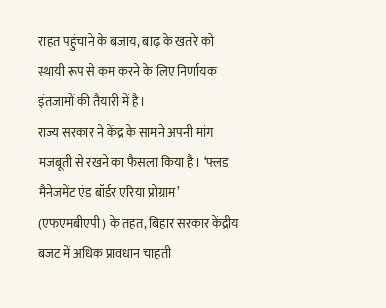राहत पहुंचाने के बजाय, बाढ़ के खतरे को स्थायी रूप से कम करने के लिए निर्णायक इंतजामों की तैयारी में है।
राज्य सरकार ने केंद्र के सामने अपनी मांग मजबूती से रखने का फैसला किया है। ‘फ्लड मैनेजमेंट एंड बॉर्डर एरिया प्रोग्राम’ (एफएमबीएपी) के तहत, बिहार सरकार केंद्रीय बजट में अधिक प्रावधान चाहती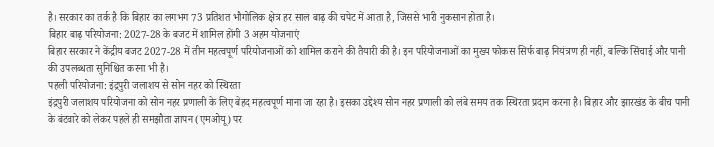है। सरकार का तर्क है कि बिहार का लगभग 73 प्रतिशत भौगोलिक क्षेत्र हर साल बाढ़ की चपेट में आता है, जिससे भारी नुकसान होता है।
बिहार बाढ़ परियोजना: 2027-28 के बजट में शामिल होंगी 3 अहम योजनाएं
बिहार सरकार ने केंद्रीय बजट 2027-28 में तीन महत्वपूर्ण परियोजनाओं को शामिल कराने की तैयारी की है। इन परियोजनाओं का मुख्य फोकस सिर्फ बाढ़ नियंत्रण ही नहीं, बल्कि सिंचाई और पानी की उपलब्धता सुनिश्चित करना भी है।
पहली परियोजना: इंद्रपुरी जलाशय से सोन नहर को स्थिरता
इंद्रपुरी जलाशय परियोजना को सोन नहर प्रणाली के लिए बेहद महत्वपूर्ण माना जा रहा है। इसका उद्देश्य सोन नहर प्रणाली को लंबे समय तक स्थिरता प्रदान करना है। बिहार और झारखंड के बीच पानी के बंटवारे को लेकर पहले ही समझौता ज्ञापन (एमओयू) पर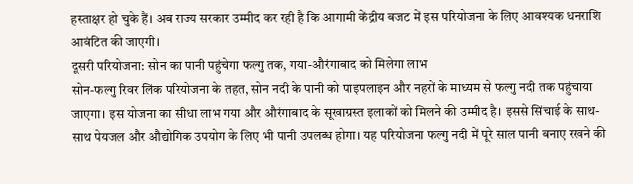हस्ताक्षर हो चुके हैं। अब राज्य सरकार उम्मीद कर रही है कि आगामी केंद्रीय बजट में इस परियोजना के लिए आवश्यक धनराशि आवंटित की जाएगी।
दूसरी परियोजना: सोन का पानी पहुंचेगा फल्गु तक, गया-औरंगाबाद को मिलेगा लाभ
सोन-फल्गु रिवर लिंक परियोजना के तहत, सोन नदी के पानी को पाइपलाइन और नहरों के माध्यम से फल्गु नदी तक पहुंचाया जाएगा। इस योजना का सीधा लाभ गया और औरंगाबाद के सूखाग्रस्त इलाकों को मिलने की उम्मीद है। इससे सिंचाई के साथ-साथ पेयजल और औद्योगिक उपयोग के लिए भी पानी उपलब्ध होगा। यह परियोजना फल्गु नदी में पूरे साल पानी बनाए रखने की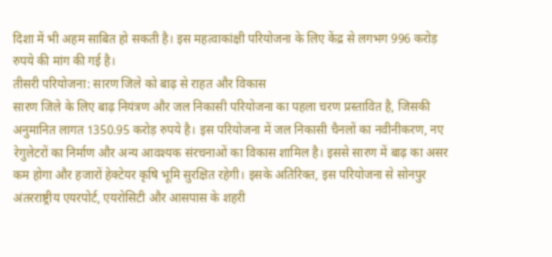दिशा में भी अहम साबित हो सकती है। इस महत्वाकांक्षी परियोजना के लिए केंद्र से लगभग 996 करोड़ रुपये की मांग की गई है।
तीसरी परियोजना: सारण जिले को बाढ़ से राहत और विकास
सारण जिले के लिए बाढ़ नियंत्रण और जल निकासी परियोजना का पहला चरण प्रस्तावित है, जिसकी अनुमानित लागत 1350.95 करोड़ रुपये है। इस परियोजना में जल निकासी चैनलों का नवीनीकरण, नए रेगुलेटरों का निर्माण और अन्य आवश्यक संरचनाओं का विकास शामिल है। इससे सारण में बाढ़ का असर कम होगा और हजारों हेक्टेयर कृषि भूमि सुरक्षित रहेगी। इसके अतिरिक्त, इस परियोजना से सोनपुर अंतरराष्ट्रीय एयरपोर्ट, एयरोसिटी और आसपास के शहरी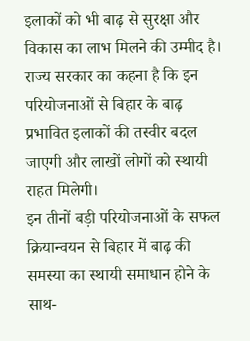इलाकों को भी बाढ़ से सुरक्षा और विकास का लाभ मिलने की उम्मीद है।
राज्य सरकार का कहना है कि इन परियोजनाओं से बिहार के बाढ़ प्रभावित इलाकों की तस्वीर बदल जाएगी और लाखों लोगों को स्थायी राहत मिलेगी।
इन तीनों बड़ी परियोजनाओं के सफल क्रियान्वयन से बिहार में बाढ़ की समस्या का स्थायी समाधान होने के साथ-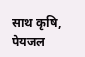साथ कृषि, पेयजल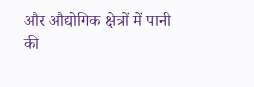और औद्योगिक क्षेत्रों में पानी की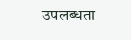उपलब्धता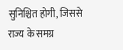सुनिश्चित होगी, जिससे राज्य के समग्र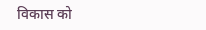विकास को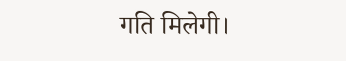गति मिलेगी।